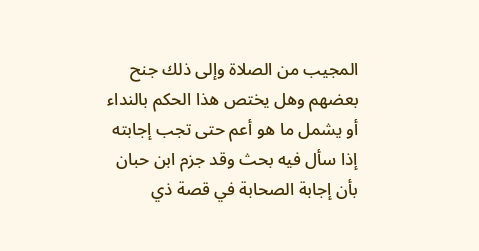المجيب من الصلاة وإلى ذلك جنح بعضهم وهل يختص هذا الحكم بالنداء أو يشمل ما هو أعم حتى تجب إجابته إذا سأل فيه بحث وقد جزم ابن حبان بأن إجابة الصحابة في قصة ذي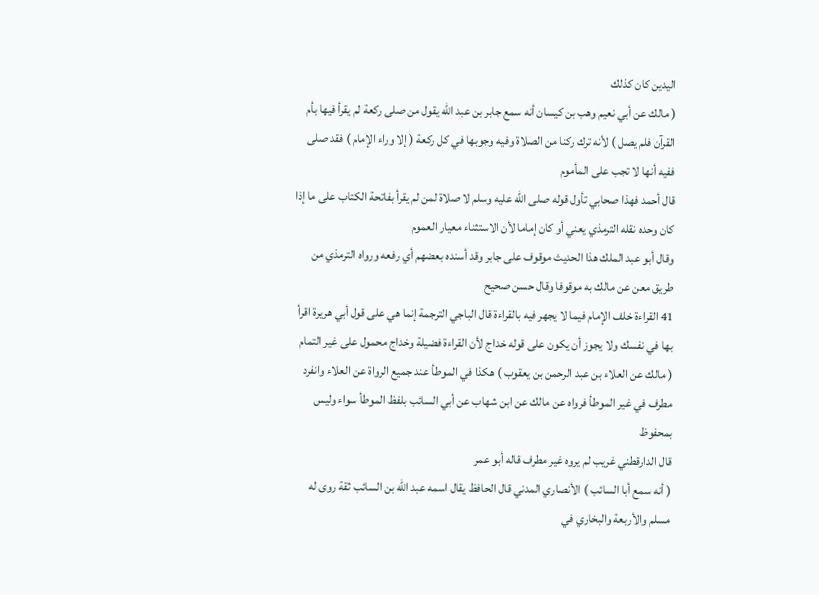اليدين كان كذلك
( مالك عن أبي نعيم وهب بن كيسان أنه سمع جابر بن عبد الله يقول من صلى ركعة لم يقرأ فيها بأم القرآن فلم يصل ) لأنه ترك ركنا من الصلاة وفيه وجوبها في كل ركعة ( إلا وراء الإمام ) فقد صلى ففيه أنها لا تجب على المأموم
قال أحمد فهذا صحابي تأول قوله صلى الله عليه وسلم لا صلاة لمن لم يقرأ بفاتحة الكتاب على ما إذا كان وحده نقله الترمذي يعني أو كان إماما لأن الاستثناء معيار العموم
وقال أبو عبد الملك هذا الحديث موقوف على جابر وقد أسنده بعضهم أي رفعه ورواه الترمذي من طريق معن عن مالك به موقوفا وقال حسن صحيح
41 القراءة خلف الإمام فيما لا يجهر فيه بالقراءة قال الباجي الترجمة إنما هي على قول أبي هريرة اقرأ بها في نفسك ولا يجوز أن يكون على قوله خداج لأن القراءة فضيلة وخداج محمول على غير التمام
( مالك عن العلاء بن عبد الرحمن بن يعقوب ) هكذا في الموطأ عند جميع الرواة عن العلاء وانفرد مطرف في غير الموطأ فرواه عن مالك عن ابن شهاب عن أبي السائب بلفظ الموطأ سواء وليس بمحفوظ
قال الدارقطني غريب لم يروه غير مطرف قاله أبو عمر
( أنه سمع أبا السائب ) الأنصاري المدني قال الحافظ يقال اسمه عبد الله بن السائب ثقة روى له مسلم والأربعة والبخاري في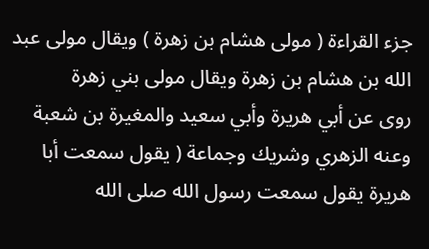جزء القراءة ( مولى هشام بن زهرة ) ويقال مولى عبد الله بن هشام بن زهرة ويقال مولى بني زهرة
روى عن أبي هريرة وأبي سعيد والمغيرة بن شعبة
وعنه الزهري وشريك وجماعة ( يقول سمعت أبا هريرة يقول سمعت رسول الله صلى الله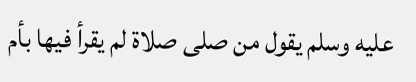عليه وسلم يقول من صلى صلاة لم يقرأ فيها بأم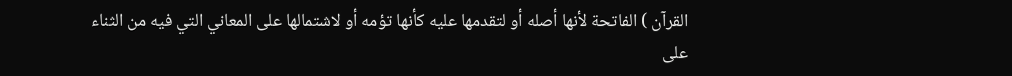القرآن ) الفاتحة لأنها أصله أو لتقدمها عليه كأنها تؤمه أو لاشتمالها على المعاني التي فيه من الثناء على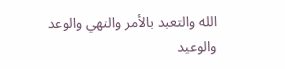الله والتعبد بالأمر والنهي والوعد والوعيد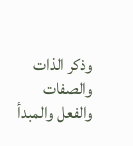وذكر الذات والصفات والفعل والمبدأ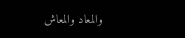والمعاد والمعاش